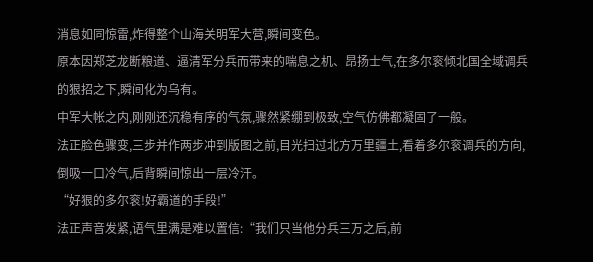消息如同惊雷,炸得整个山海关明军大营,瞬间变色。
原本因郑芝龙断粮道、逼清军分兵而带来的喘息之机、昂扬士气,在多尔衮倾北国全域调兵的狠招之下,瞬间化为乌有。
中军大帐之内,刚刚还沉稳有序的气氛,骤然紧绷到极致,空气仿佛都凝固了一般。
法正脸色骤变,三步并作两步冲到版图之前,目光扫过北方万里疆土,看着多尔衮调兵的方向,倒吸一口冷气,后背瞬间惊出一层冷汗。
“好狠的多尔衮!好霸道的手段!”
法正声音发紧,语气里满是难以置信:“我们只当他分兵三万之后,前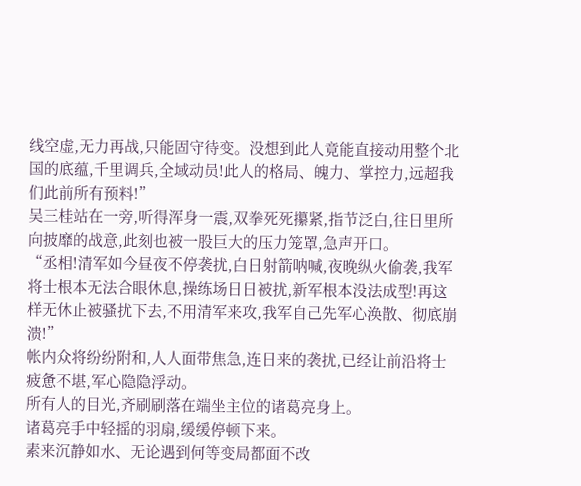线空虚,无力再战,只能固守待变。没想到此人竟能直接动用整个北国的底蕴,千里调兵,全域动员!此人的格局、魄力、掌控力,远超我们此前所有预料!”
吴三桂站在一旁,听得浑身一震,双拳死死攥紧,指节泛白,往日里所向披靡的战意,此刻也被一股巨大的压力笼罩,急声开口。
“丞相!清军如今昼夜不停袭扰,白日射箭呐喊,夜晚纵火偷袭,我军将士根本无法合眼休息,操练场日日被扰,新军根本没法成型!再这样无休止被骚扰下去,不用清军来攻,我军自己先军心涣散、彻底崩溃!”
帐内众将纷纷附和,人人面带焦急,连日来的袭扰,已经让前沿将士疲惫不堪,军心隐隐浮动。
所有人的目光,齐刷刷落在端坐主位的诸葛亮身上。
诸葛亮手中轻摇的羽扇,缓缓停顿下来。
素来沉静如水、无论遇到何等变局都面不改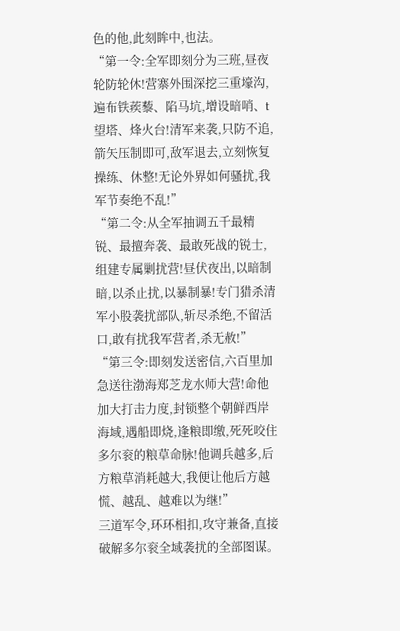色的他,此刻眸中,也法。
“第一令:全军即刻分为三班,昼夜轮防轮休!营寨外围深挖三重壕沟,遍布铁蒺藜、陷马坑,增设暗哨、t望塔、烽火台!清军来袭,只防不追,箭矢压制即可,敌军退去,立刻恢复操练、休整!无论外界如何骚扰,我军节奏绝不乱!”
“第二令:从全军抽调五千最精锐、最擅奔袭、最敢死战的锐士,组建专属剿扰营!昼伏夜出,以暗制暗,以杀止扰,以暴制暴!专门猎杀清军小股袭扰部队,斩尽杀绝,不留活口,敢有扰我军营者,杀无赦!”
“第三令:即刻发送密信,六百里加急送往渤海郑芝龙水师大营!命他加大打击力度,封锁整个朝鲜西岸海域,遇船即烧,逢粮即缴,死死咬住多尔衮的粮草命脉!他调兵越多,后方粮草消耗越大,我便让他后方越慌、越乱、越难以为继!”
三道军令,环环相扣,攻守兼备,直接破解多尔衮全域袭扰的全部图谋。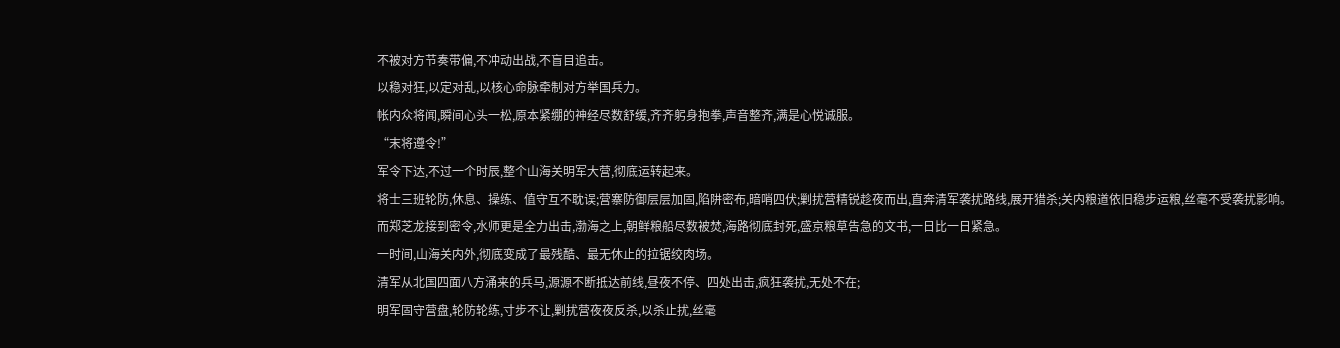不被对方节奏带偏,不冲动出战,不盲目追击。
以稳对狂,以定对乱,以核心命脉牵制对方举国兵力。
帐内众将闻,瞬间心头一松,原本紧绷的神经尽数舒缓,齐齐躬身抱拳,声音整齐,满是心悦诚服。
“末将遵令!”
军令下达,不过一个时辰,整个山海关明军大营,彻底运转起来。
将士三班轮防,休息、操练、值守互不耽误;营寨防御层层加固,陷阱密布,暗哨四伏;剿扰营精锐趁夜而出,直奔清军袭扰路线,展开猎杀;关内粮道依旧稳步运粮,丝毫不受袭扰影响。
而郑芝龙接到密令,水师更是全力出击,渤海之上,朝鲜粮船尽数被焚,海路彻底封死,盛京粮草告急的文书,一日比一日紧急。
一时间,山海关内外,彻底变成了最残酷、最无休止的拉锯绞肉场。
清军从北国四面八方涌来的兵马,源源不断抵达前线,昼夜不停、四处出击,疯狂袭扰,无处不在;
明军固守营盘,轮防轮练,寸步不让,剿扰营夜夜反杀,以杀止扰,丝毫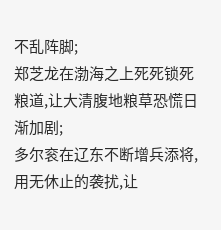不乱阵脚;
郑芝龙在渤海之上死死锁死粮道,让大清腹地粮草恐慌日渐加剧;
多尔衮在辽东不断增兵添将,用无休止的袭扰,让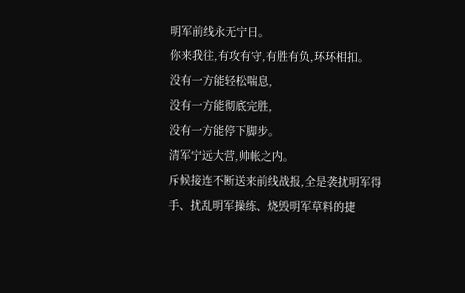明军前线永无宁日。
你来我往,有攻有守,有胜有负,环环相扣。
没有一方能轻松喘息,
没有一方能彻底完胜,
没有一方能停下脚步。
清军宁远大营,帅帐之内。
斥候接连不断送来前线战报,全是袭扰明军得手、扰乱明军操练、烧毁明军草料的捷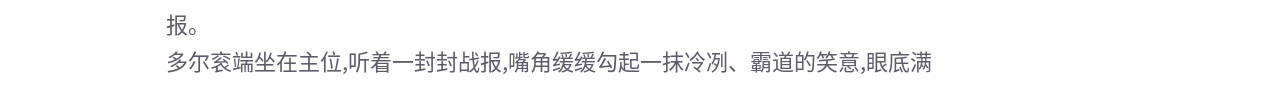报。
多尔衮端坐在主位,听着一封封战报,嘴角缓缓勾起一抹冷冽、霸道的笑意,眼底满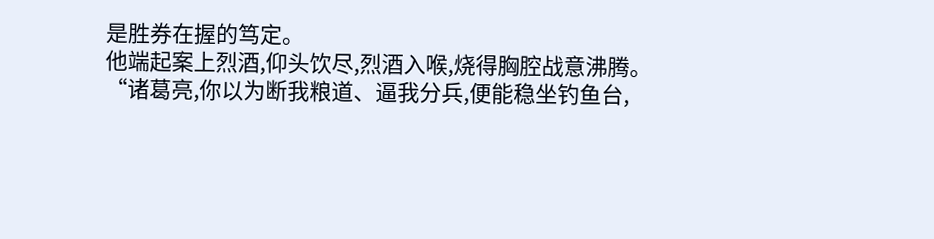是胜券在握的笃定。
他端起案上烈酒,仰头饮尽,烈酒入喉,烧得胸腔战意沸腾。
“诸葛亮,你以为断我粮道、逼我分兵,便能稳坐钓鱼台,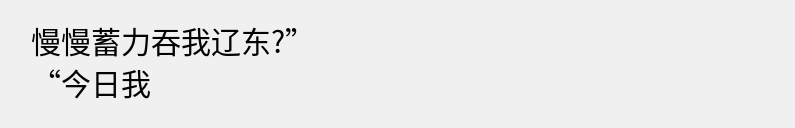慢慢蓄力吞我辽东?”
“今日我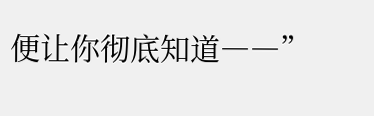便让你彻底知道――”